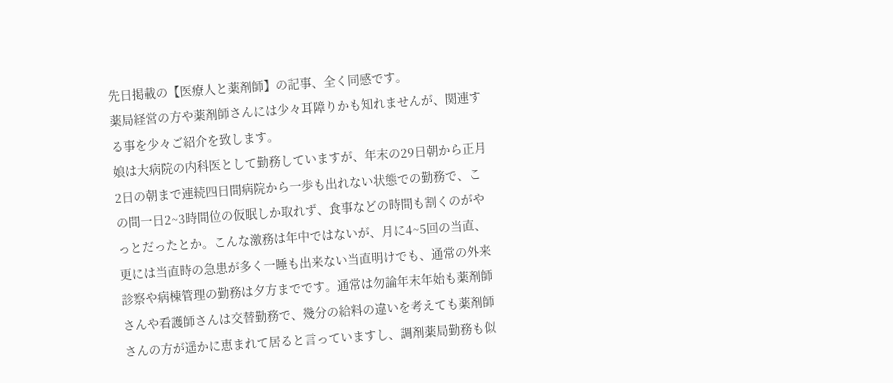先日掲載の【医療人と薬剤師】の記事、全く同感です。
薬局経営の方や薬剤師さんには少々耳障りかも知れませんが、関連する事を少々ご紹介を致します。
娘は大病院の内科医として勤務していますが、年末の29日朝から正月2日の朝まで連続四日間病院から一歩も出れない状態での勤務で、この間一日2~3時間位の仮眠しか取れず、食事などの時間も割くのがやっとだったとか。こんな激務は年中ではないが、月に4~5回の当直、更には当直時の急患が多く一睡も出来ない当直明けでも、通常の外来診察や病棟管理の勤務は夕方までです。通常は勿論年末年始も薬剤師さんや看護師さんは交替勤務で、幾分の給料の違いを考えても薬剤師さんの方が遥かに恵まれて居ると言っていますし、調剤薬局勤務も似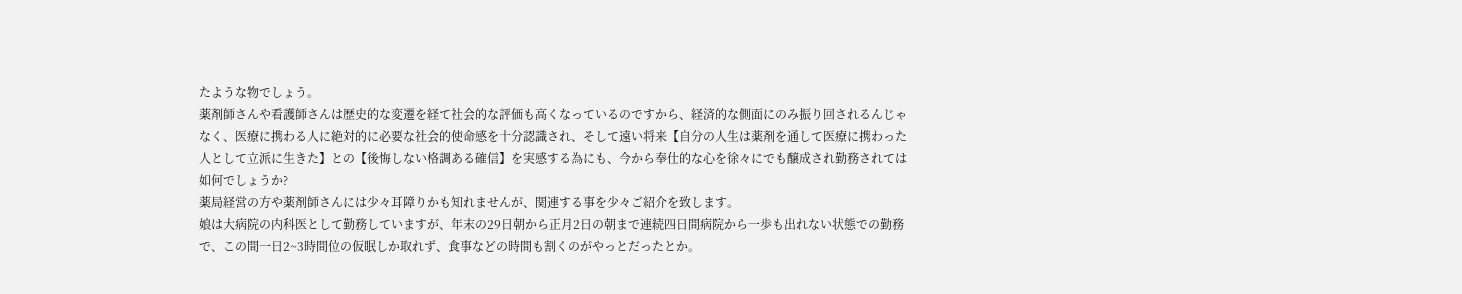たような物でしょう。
薬剤師さんや看護師さんは歴史的な変遷を経て社会的な評価も高くなっているのですから、経済的な側面にのみ振り回されるんじゃなく、医療に携わる人に絶対的に必要な社会的使命感を十分認識され、そして遠い将来【自分の人生は薬剤を通して医療に携わった人として立派に生きた】との【後悔しない格調ある確信】を実感する為にも、今から奉仕的な心を徐々にでも醸成され勤務されては如何でしょうか?
薬局経営の方や薬剤師さんには少々耳障りかも知れませんが、関連する事を少々ご紹介を致します。
娘は大病院の内科医として勤務していますが、年末の29日朝から正月2日の朝まで連続四日間病院から一歩も出れない状態での勤務で、この間一日2~3時間位の仮眠しか取れず、食事などの時間も割くのがやっとだったとか。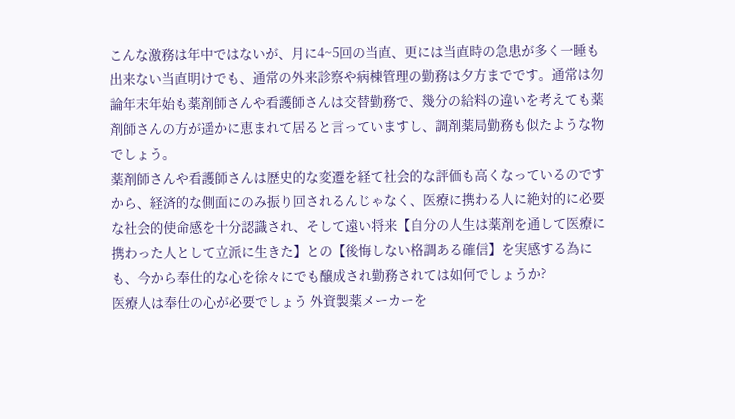こんな激務は年中ではないが、月に4~5回の当直、更には当直時の急患が多く一睡も出来ない当直明けでも、通常の外来診察や病棟管理の勤務は夕方までです。通常は勿論年末年始も薬剤師さんや看護師さんは交替勤務で、幾分の給料の違いを考えても薬剤師さんの方が遥かに恵まれて居ると言っていますし、調剤薬局勤務も似たような物でしょう。
薬剤師さんや看護師さんは歴史的な変遷を経て社会的な評価も高くなっているのですから、経済的な側面にのみ振り回されるんじゃなく、医療に携わる人に絶対的に必要な社会的使命感を十分認識され、そして遠い将来【自分の人生は薬剤を通して医療に携わった人として立派に生きた】との【後悔しない格調ある確信】を実感する為にも、今から奉仕的な心を徐々にでも醸成され勤務されては如何でしょうか?
医療人は奉仕の心が必要でしょう 外資製薬メーカーを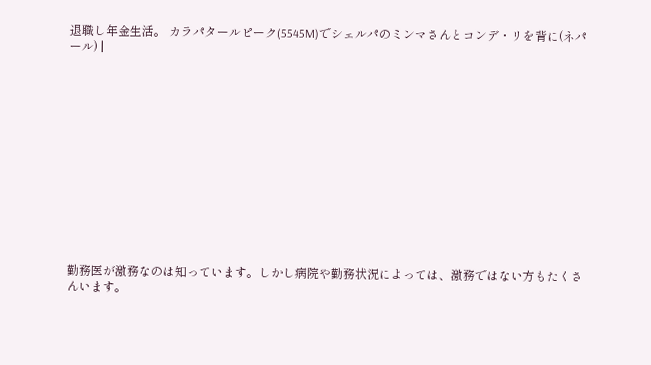退職し年金生活。 カラパタールピーク(5545M)でシェルパのミンマさんとコンデ・リを背に(ネパール) |













勤務医が激務なのは知っています。しかし病院や勤務状況によっては、激務ではない方もたくさんいます。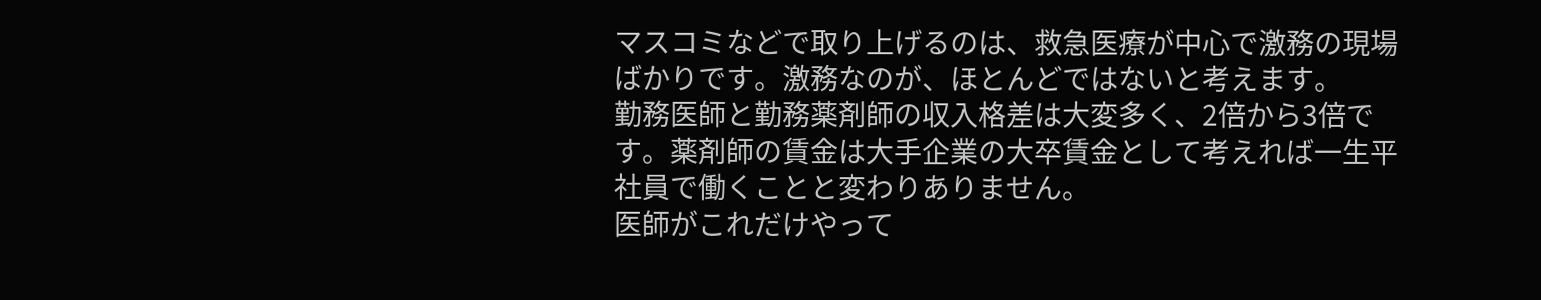マスコミなどで取り上げるのは、救急医療が中心で激務の現場ばかりです。激務なのが、ほとんどではないと考えます。
勤務医師と勤務薬剤師の収入格差は大変多く、2倍から3倍です。薬剤師の賃金は大手企業の大卒賃金として考えれば一生平社員で働くことと変わりありません。
医師がこれだけやって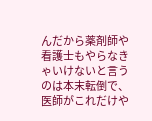んだから薬剤師や看護士もやらなきゃいけないと言うのは本末転倒で、医師がこれだけや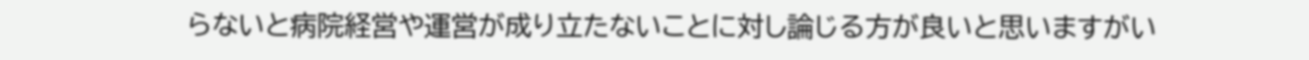らないと病院経営や運営が成り立たないことに対し論じる方が良いと思いますがい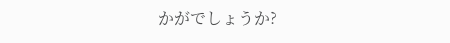かがでしょうか?